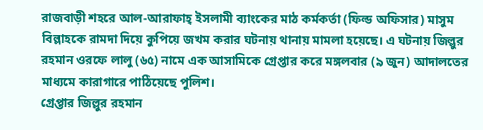রাজবাড়ী শহরে আল-আরাফাহ্ ইসলামী ব্যাংকের মাঠ কর্মকর্তা (ফিল্ড অফিসার) মাসুম বিল্লাহকে রামদা দিয়ে কুপিয়ে জখম করার ঘটনায় থানায় মামলা হয়েছে। এ ঘটনায় জিল্লুর রহমান ওরফে লালু (৬৫) নামে এক আসামিকে গ্রেপ্তার করে মঙ্গলবার (৯ জুন) আদালতের মাধ্যমে কারাগারে পাঠিয়েছে পুলিশ।
গ্রেপ্তার জিল্লুর রহমান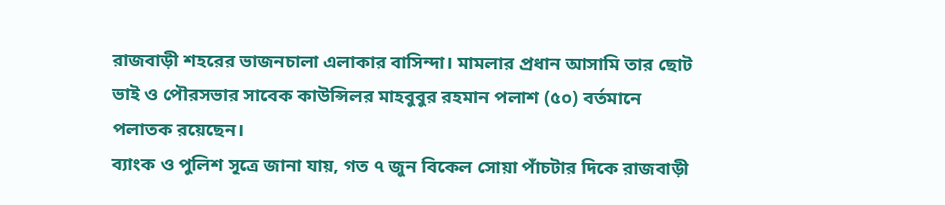রাজবাড়ী শহরের ভাজনচালা এলাকার বাসিন্দা। মামলার প্রধান আসামি তার ছোট ভাই ও পৌরসভার সাবেক কাউন্সিলর মাহবুবুর রহমান পলাশ (৫০) বর্তমানে পলাতক রয়েছেন।
ব্যাংক ও পুলিশ সূত্রে জানা যায়, গত ৭ জুন বিকেল সোয়া পাঁচটার দিকে রাজবাড়ী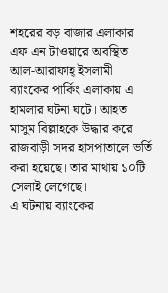শহরের বড় বাজার এলাকার এফ এন টাওয়ারে অবস্থিত আল-আরাফাহ্ ইসলামী ব্যাংকের পার্কিং এলাকায় এ হামলার ঘটনা ঘটে। আহত মাসুম বিল্লাহকে উদ্ধার করে রাজবাড়ী সদর হাসপাতালে ভর্তি করা হয়েছে। তার মাথায় ১০টি সেলাই লেগেছে।
এ ঘটনায় ব্যাংকের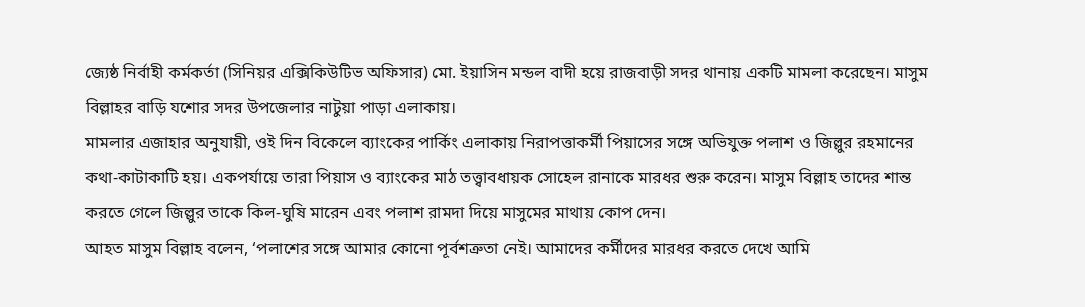জ্যেষ্ঠ নির্বাহী কর্মকর্তা (সিনিয়র এক্সিকিউটিভ অফিসার) মো. ইয়াসিন মন্ডল বাদী হয়ে রাজবাড়ী সদর থানায় একটি মামলা করেছেন। মাসুম বিল্লাহর বাড়ি যশোর সদর উপজেলার নাটুয়া পাড়া এলাকায়।
মামলার এজাহার অনুযায়ী, ওই দিন বিকেলে ব্যাংকের পার্কিং এলাকায় নিরাপত্তাকর্মী পিয়াসের সঙ্গে অভিযুক্ত পলাশ ও জিল্লুর রহমানের কথা-কাটাকাটি হয়। একপর্যায়ে তারা পিয়াস ও ব্যাংকের মাঠ তত্ত্বাবধায়ক সোহেল রানাকে মারধর শুরু করেন। মাসুম বিল্লাহ তাদের শান্ত করতে গেলে জিল্লুর তাকে কিল-ঘুষি মারেন এবং পলাশ রামদা দিয়ে মাসুমের মাথায় কোপ দেন।
আহত মাসুম বিল্লাহ বলেন, ‘পলাশের সঙ্গে আমার কোনো পূর্বশত্রুতা নেই। আমাদের কর্মীদের মারধর করতে দেখে আমি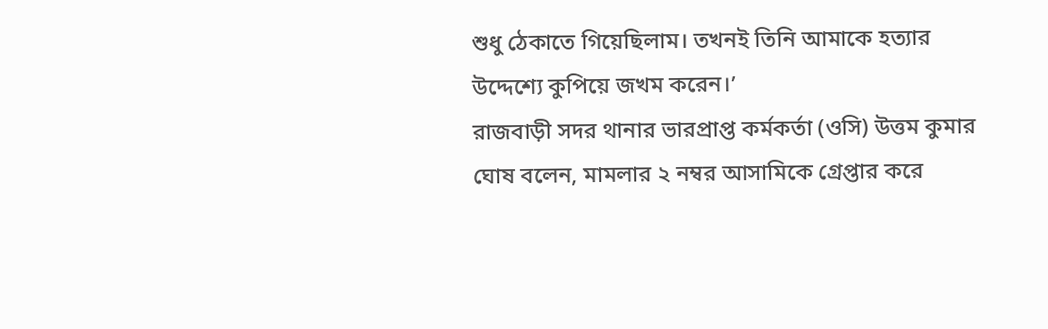শুধু ঠেকাতে গিয়েছিলাম। তখনই তিনি আমাকে হত্যার উদ্দেশ্যে কুপিয়ে জখম করেন।’
রাজবাড়ী সদর থানার ভারপ্রাপ্ত কর্মকর্তা (ওসি) উত্তম কুমার ঘোষ বলেন, মামলার ২ নম্বর আসামিকে গ্রেপ্তার করে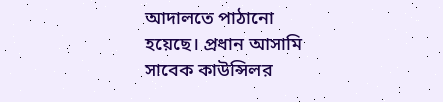আদালতে পাঠানো হয়েছে। প্রধান আসামি সাবেক কাউন্সিলর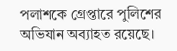পলাশকে গ্রেপ্তারে পুলিশের অভিযান অব্যাহত রয়েছে।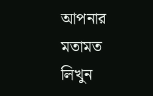আপনার মতামত লিখুন